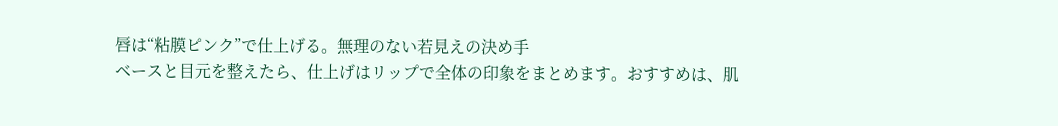唇は“粘膜ピンク”で仕上げる。無理のない若見えの決め手
ベースと目元を整えたら、仕上げはリップで全体の印象をまとめます。おすすめは、肌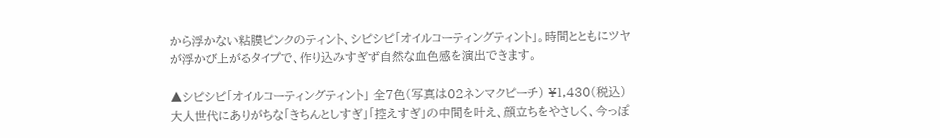から浮かない粘膜ピンクのティント、シピシピ「オイルコーティングティント」。時間とともにツヤが浮かび上がるタイプで、作り込みすぎず自然な血色感を演出できます。

▲シピシピ「オイルコーティングティント」 全7色(写真は02ネンマクピーチ) ¥1,430(税込)
大人世代にありがちな「きちんとしすぎ」「控えすぎ」の中間を叶え、顔立ちをやさしく、今っぽ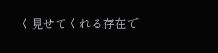く見せてくれる存在で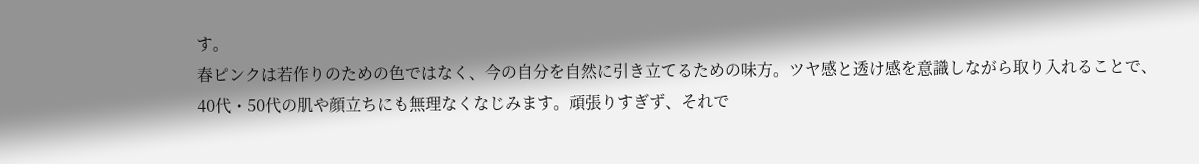す。
春ピンクは若作りのための色ではなく、今の自分を自然に引き立てるための味方。ツヤ感と透け感を意識しながら取り入れることで、40代・50代の肌や顔立ちにも無理なくなじみます。頑張りすぎず、それで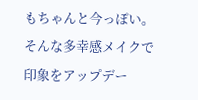もちゃんと今っぽい。そんな多幸感メイクで印象をアップデー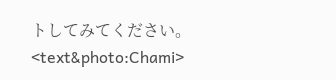トしてみてください。<text&photo:Chami>